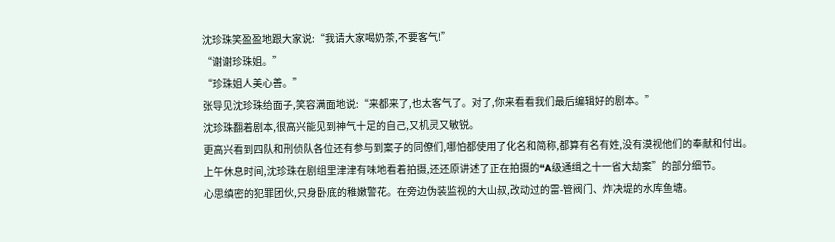沈珍珠笑盈盈地跟大家说:“我请大家喝奶茶,不要客气!”
“谢谢珍珠姐。”
“珍珠姐人美心善。”
张导见沈珍珠给面子,笑容满面地说:“来都来了,也太客气了。对了,你来看看我们最后编辑好的剧本。”
沈珍珠翻着剧本,很高兴能见到神气十足的自己,又机灵又敏锐。
更高兴看到四队和刑侦队各位还有参与到案子的同僚们,哪怕都使用了化名和简称,都算有名有姓,没有漠视他们的奉献和付出。
上午休息时间,沈珍珠在剧组里津津有味地看着拍摄,还还原讲述了正在拍摄的“A级通缉之十一省大劫案”的部分细节。
心思缜密的犯罪团伙,只身卧底的稚嫩警花。在旁边伪装监视的大山叔,改动过的雷-管阀门、炸决堤的水库鱼塘。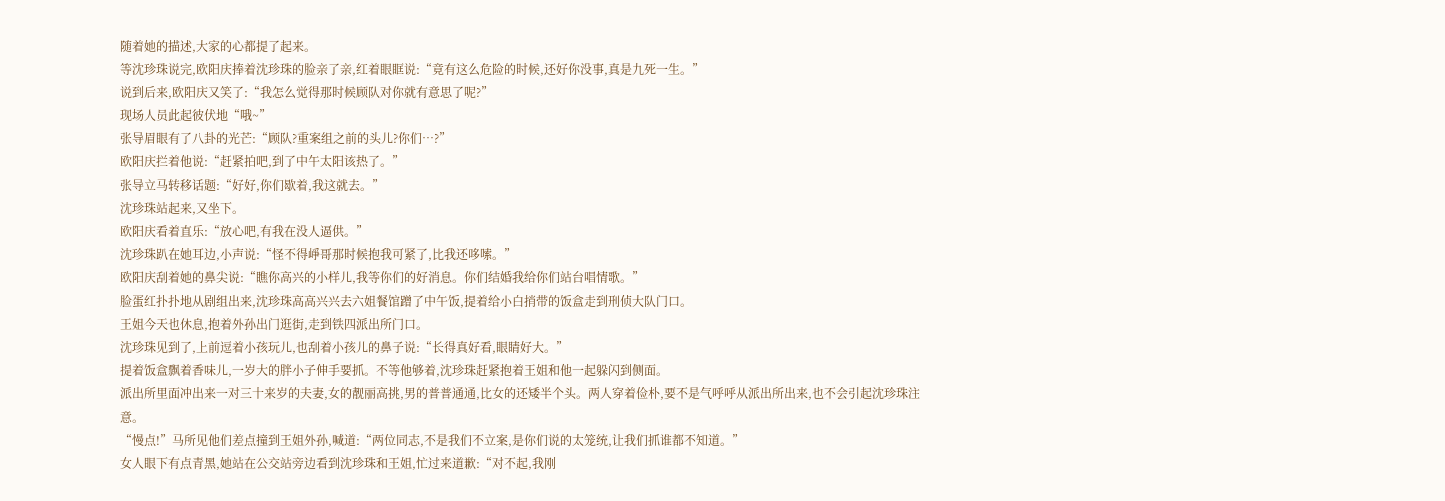随着她的描述,大家的心都提了起来。
等沈珍珠说完,欧阳庆捧着沈珍珠的脸亲了亲,红着眼眶说:“竟有这么危险的时候,还好你没事,真是九死一生。”
说到后来,欧阳庆又笑了:“我怎么觉得那时候顾队对你就有意思了呢?”
现场人员此起彼伏地“哦~”
张导眉眼有了八卦的光芒:“顾队?重案组之前的头儿?你们…?”
欧阳庆拦着他说:“赶紧拍吧,到了中午太阳该热了。”
张导立马转移话题:“好好,你们歇着,我这就去。”
沈珍珠站起来,又坐下。
欧阳庆看着直乐:“放心吧,有我在没人逼供。”
沈珍珠趴在她耳边,小声说:“怪不得崢哥那时候抱我可紧了,比我还哆嗦。”
欧阳庆刮着她的鼻尖说:“瞧你高兴的小样儿,我等你们的好消息。你们结婚我给你们站台唱情歌。”
脸蛋红扑扑地从剧组出来,沈珍珠高高兴兴去六姐餐馆蹭了中午饭,提着给小白捎带的饭盒走到刑侦大队门口。
王姐今天也休息,抱着外孙出门逛街,走到铁四派出所门口。
沈珍珠见到了,上前逗着小孩玩儿,也刮着小孩儿的鼻子说:“长得真好看,眼睛好大。”
提着饭盒飘着香味儿,一岁大的胖小子伸手要抓。不等他够着,沈珍珠赶紧抱着王姐和他一起躲闪到侧面。
派出所里面冲出来一对三十来岁的夫妻,女的靓丽高挑,男的普普通通,比女的还矮半个头。两人穿着俭朴,要不是气呼呼从派出所出来,也不会引起沈珍珠注意。
“慢点!”马所见他们差点撞到王姐外孙,喊道:“两位同志,不是我们不立案,是你们说的太笼统,让我们抓谁都不知道。”
女人眼下有点青黑,她站在公交站旁边看到沈珍珠和王姐,忙过来道歉:“对不起,我刚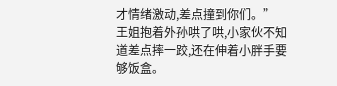才情绪激动,差点撞到你们。”
王姐抱着外孙哄了哄,小家伙不知道差点摔一跤,还在伸着小胖手要够饭盒。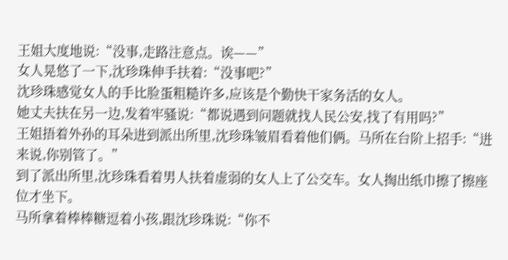王姐大度地说:“没事,走路注意点。诶——”
女人晃悠了一下,沈珍珠伸手扶着:“没事吧?”
沈珍珠感觉女人的手比脸蛋粗糙许多,应该是个勤快干家务活的女人。
她丈夫扶在另一边,发着牢骚说:“都说遇到问题就找人民公安,找了有用吗?”
王姐捂着外孙的耳朵进到派出所里,沈珍珠皱眉看着他们俩。马所在台阶上招手:“进来说,你别管了。”
到了派出所里,沈珍珠看着男人扶着虚弱的女人上了公交车。女人掏出纸巾擦了擦座位才坐下。
马所拿着棒棒糖逗着小孩,跟沈珍珠说:“你不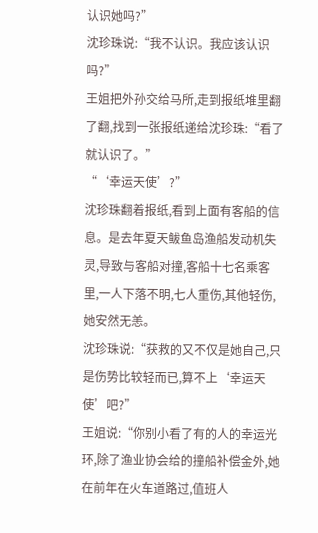认识她吗?”
沈珍珠说:“我不认识。我应该认识吗?”
王姐把外孙交给马所,走到报纸堆里翻了翻,找到一张报纸递给沈珍珠:“看了就认识了。”
“‘幸运天使’?”
沈珍珠翻着报纸,看到上面有客船的信息。是去年夏天鲅鱼岛渔船发动机失灵,导致与客船对撞,客船十七名乘客里,一人下落不明,七人重伤,其他轻伤,她安然无恙。
沈珍珠说:“获救的又不仅是她自己,只是伤势比较轻而已,算不上‘幸运天使’吧?”
王姐说:“你别小看了有的人的幸运光环,除了渔业协会给的撞船补偿金外,她在前年在火车道路过,值班人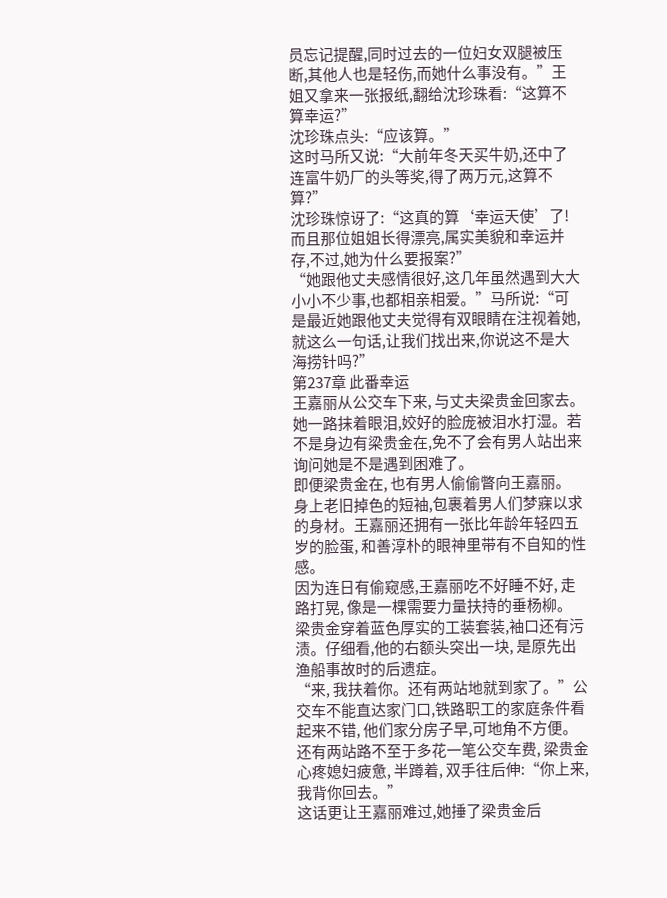员忘记提醒,同时过去的一位妇女双腿被压断,其他人也是轻伤,而她什么事没有。”王姐又拿来一张报纸,翻给沈珍珠看:“这算不算幸运?”
沈珍珠点头:“应该算。”
这时马所又说:“大前年冬天买牛奶,还中了连富牛奶厂的头等奖,得了两万元,这算不算?”
沈珍珠惊讶了:“这真的算‘幸运天使’了!而且那位姐姐长得漂亮,属实美貌和幸运并存,不过,她为什么要报案?”
“她跟他丈夫感情很好,这几年虽然遇到大大小小不少事,也都相亲相爱。”马所说:“可是最近她跟他丈夫觉得有双眼睛在注视着她,就这么一句话,让我们找出来,你说这不是大海捞针吗?”
第237章 此番幸运
王嘉丽从公交车下来, 与丈夫梁贵金回家去。
她一路抹着眼泪,姣好的脸庞被泪水打湿。若不是身边有梁贵金在,免不了会有男人站出来询问她是不是遇到困难了。
即便梁贵金在, 也有男人偷偷瞥向王嘉丽。
身上老旧掉色的短袖,包裹着男人们梦寐以求的身材。王嘉丽还拥有一张比年龄年轻四五岁的脸蛋, 和善淳朴的眼神里带有不自知的性感。
因为连日有偷窥感,王嘉丽吃不好睡不好, 走路打晃, 像是一棵需要力量扶持的垂杨柳。
梁贵金穿着蓝色厚实的工装套装,袖口还有污渍。仔细看,他的右额头突出一块, 是原先出渔船事故时的后遗症。
“来, 我扶着你。还有两站地就到家了。”公交车不能直达家门口,铁路职工的家庭条件看起来不错, 他们家分房子早,可地角不方便。
还有两站路不至于多花一笔公交车费, 梁贵金心疼媳妇疲惫, 半蹲着, 双手往后伸:“你上来,我背你回去。”
这话更让王嘉丽难过,她捶了梁贵金后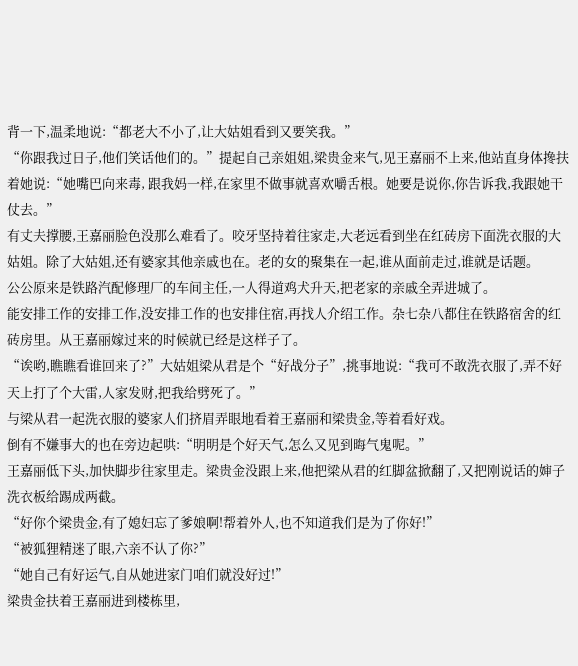背一下,温柔地说:“都老大不小了,让大姑姐看到又要笑我。”
“你跟我过日子,他们笑话他们的。”提起自己亲姐姐,梁贵金来气,见王嘉丽不上来,他站直身体搀扶着她说:“她嘴巴向来毒, 跟我妈一样,在家里不做事就喜欢嚼舌根。她要是说你,你告诉我,我跟她干仗去。”
有丈夫撑腰,王嘉丽脸色没那么难看了。咬牙坚持着往家走,大老远看到坐在红砖房下面洗衣服的大姑姐。除了大姑姐,还有婆家其他亲戚也在。老的女的聚集在一起,谁从面前走过,谁就是话题。
公公原来是铁路汽配修理厂的车间主任,一人得道鸡犬升天,把老家的亲戚全弄进城了。
能安排工作的安排工作,没安排工作的也安排住宿,再找人介绍工作。杂七杂八都住在铁路宿舍的红砖房里。从王嘉丽嫁过来的时候就已经是这样子了。
“诶哟,瞧瞧看谁回来了?”大姑姐梁从君是个“好战分子”,挑事地说:“我可不敢洗衣服了,弄不好天上打了个大雷,人家发财,把我给劈死了。”
与梁从君一起洗衣服的婆家人们挤眉弄眼地看着王嘉丽和梁贵金,等着看好戏。
倒有不嫌事大的也在旁边起哄:“明明是个好天气,怎么又见到晦气鬼呢。”
王嘉丽低下头,加快脚步往家里走。梁贵金没跟上来,他把梁从君的红脚盆掀翻了,又把刚说话的婶子洗衣板给踢成两截。
“好你个梁贵金,有了媳妇忘了爹娘啊!帮着外人,也不知道我们是为了你好!”
“被狐狸精迷了眼,六亲不认了你?”
“她自己有好运气,自从她进家门咱们就没好过!”
梁贵金扶着王嘉丽进到楼栋里,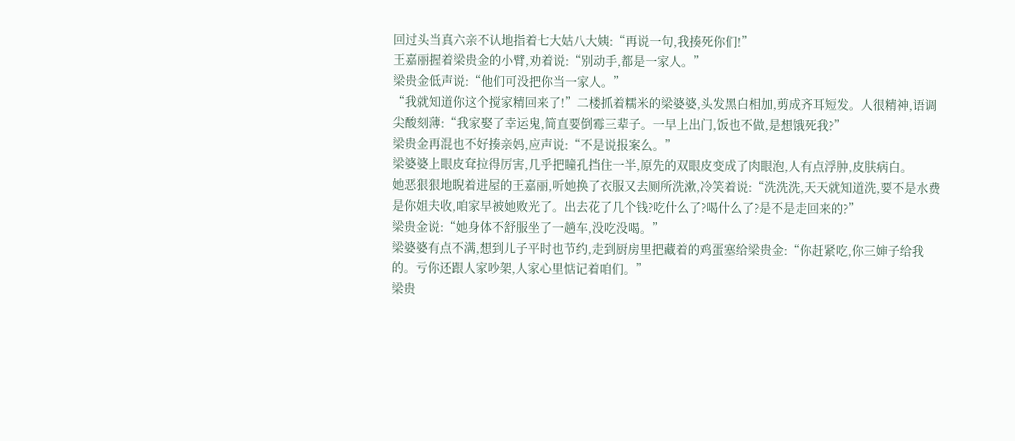回过头当真六亲不认地指着七大姑八大姨:“再说一句,我揍死你们!”
王嘉丽握着梁贵金的小臂,劝着说:“别动手,都是一家人。”
梁贵金低声说:“他们可没把你当一家人。”
“我就知道你这个搅家精回来了!”二楼抓着糯米的梁婆婆,头发黑白相加,剪成齐耳短发。人很精神,语调尖酸刻薄:“我家娶了幸运鬼,简直要倒霉三辈子。一早上出门,饭也不做,是想饿死我?”
梁贵金再混也不好揍亲妈,应声说:“不是说报案么。”
梁婆婆上眼皮耷拉得厉害,几乎把瞳孔挡住一半,原先的双眼皮变成了肉眼泡,人有点浮肿,皮肤病白。
她恶狠狠地睨着进屋的王嘉丽,听她换了衣服又去厕所洗漱,冷笑着说:“洗洗洗,天天就知道洗,要不是水费是你姐夫收,咱家早被她败光了。出去花了几个钱?吃什么了?喝什么了?是不是走回来的?”
梁贵金说:“她身体不舒服坐了一趟车,没吃没喝。”
梁婆婆有点不满,想到儿子平时也节约,走到厨房里把藏着的鸡蛋塞给梁贵金:“你赶紧吃,你三婶子给我的。亏你还跟人家吵架,人家心里惦记着咱们。”
梁贵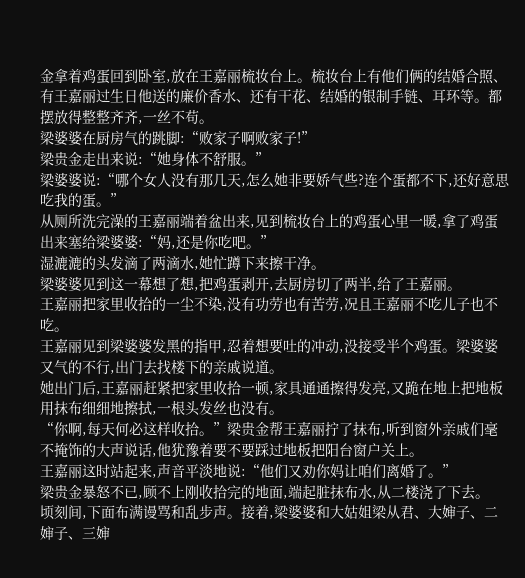金拿着鸡蛋回到卧室,放在王嘉丽梳妆台上。梳妆台上有他们俩的结婚合照、有王嘉丽过生日他送的廉价香水、还有干花、结婚的银制手链、耳环等。都摆放得整整齐齐,一丝不苟。
梁婆婆在厨房气的跳脚:“败家子啊败家子!”
梁贵金走出来说:“她身体不舒服。”
梁婆婆说:“哪个女人没有那几天,怎么她非要娇气些?连个蛋都不下,还好意思吃我的蛋。”
从厕所洗完澡的王嘉丽端着盆出来,见到梳妆台上的鸡蛋心里一暖,拿了鸡蛋出来塞给梁婆婆:“妈,还是你吃吧。”
湿漉漉的头发滴了两滴水,她忙蹲下来擦干净。
梁婆婆见到这一幕想了想,把鸡蛋剥开,去厨房切了两半,给了王嘉丽。
王嘉丽把家里收拾的一尘不染,没有功劳也有苦劳,况且王嘉丽不吃儿子也不吃。
王嘉丽见到梁婆婆发黑的指甲,忍着想要吐的冲动,没接受半个鸡蛋。梁婆婆又气的不行,出门去找楼下的亲戚说道。
她出门后,王嘉丽赶紧把家里收拾一顿,家具通通擦得发亮,又跪在地上把地板用抹布细细地擦拭,一根头发丝也没有。
“你啊,每天何必这样收拾。”梁贵金帮王嘉丽拧了抹布,听到窗外亲戚们毫不掩饰的大声说话,他犹豫着要不要踩过地板把阳台窗户关上。
王嘉丽这时站起来,声音平淡地说:“他们又劝你妈让咱们离婚了。”
梁贵金暴怒不已,顾不上刚收拾完的地面,端起脏抹布水,从二楼浇了下去。
顷刻间,下面布满谩骂和乱步声。接着,梁婆婆和大姑姐梁从君、大婶子、二婶子、三婶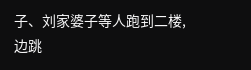子、刘家婆子等人跑到二楼,边跳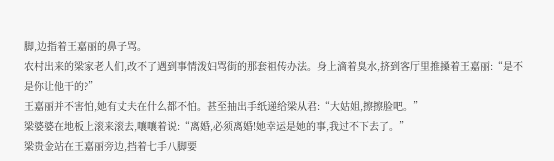脚,边指着王嘉丽的鼻子骂。
农村出来的梁家老人们,改不了遇到事情泼妇骂街的那套祖传办法。身上滴着臭水,挤到客厅里推搡着王嘉丽:“是不是你让他干的?”
王嘉丽并不害怕,她有丈夫在什么都不怕。甚至抽出手纸递给梁从君:“大姑姐,擦擦脸吧。”
梁婆婆在地板上滚来滚去,嚷嚷着说:“离婚,必须离婚!她幸运是她的事,我过不下去了。”
梁贵金站在王嘉丽旁边,挡着七手八脚要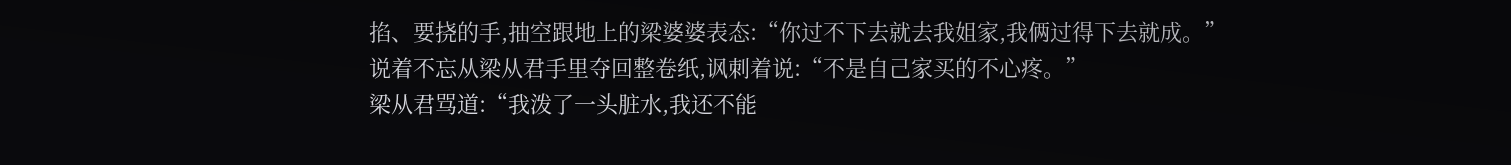掐、要挠的手,抽空跟地上的梁婆婆表态:“你过不下去就去我姐家,我俩过得下去就成。”
说着不忘从梁从君手里夺回整卷纸,讽刺着说:“不是自己家买的不心疼。”
梁从君骂道:“我泼了一头脏水,我还不能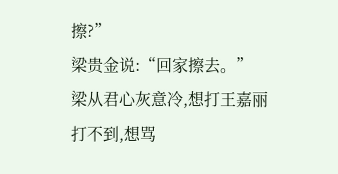擦?”
梁贵金说:“回家擦去。”
梁从君心灰意冷,想打王嘉丽打不到,想骂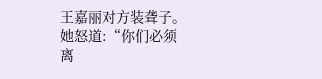王嘉丽对方装聋子。她怒道:“你们必须离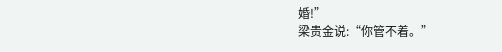婚!”
梁贵金说:“你管不着。”